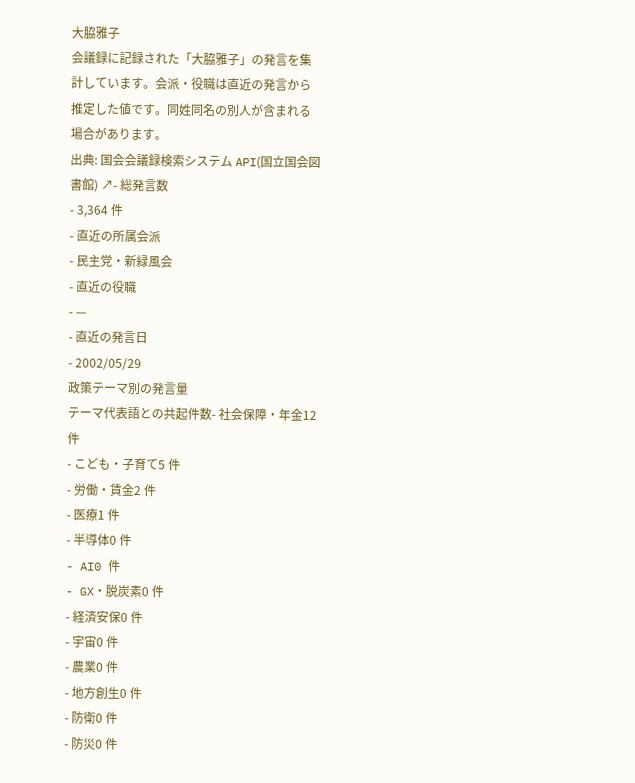大脇雅子
会議録に記録された「大脇雅子」の発言を集計しています。会派・役職は直近の発言から推定した値です。同姓同名の別人が含まれる場合があります。
出典: 国会会議録検索システム API(国立国会図書館) ↗- 総発言数
- 3,364 件
- 直近の所属会派
- 民主党・新緑風会
- 直近の役職
- —
- 直近の発言日
- 2002/05/29
政策テーマ別の発言量
テーマ代表語との共起件数- 社会保障・年金12 件
- こども・子育て5 件
- 労働・賃金2 件
- 医療1 件
- 半導体0 件
- AI0 件
- GX・脱炭素0 件
- 経済安保0 件
- 宇宙0 件
- 農業0 件
- 地方創生0 件
- 防衛0 件
- 防災0 件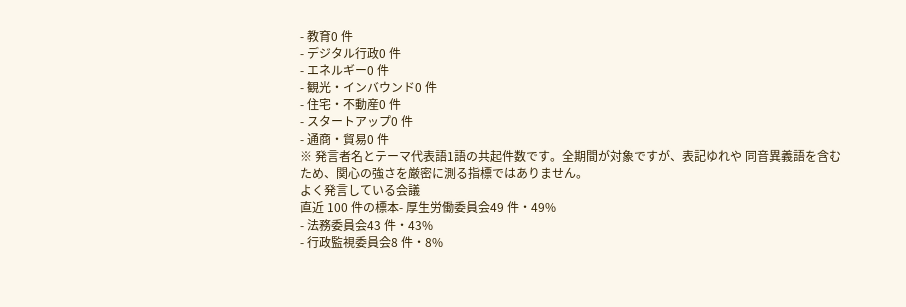- 教育0 件
- デジタル行政0 件
- エネルギー0 件
- 観光・インバウンド0 件
- 住宅・不動産0 件
- スタートアップ0 件
- 通商・貿易0 件
※ 発言者名とテーマ代表語1語の共起件数です。全期間が対象ですが、表記ゆれや 同音異義語を含むため、関心の強さを厳密に測る指標ではありません。
よく発言している会議
直近 100 件の標本- 厚生労働委員会49 件・49%
- 法務委員会43 件・43%
- 行政監視委員会8 件・8%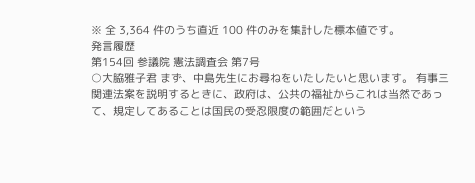※ 全 3,364 件のうち直近 100 件のみを集計した標本値です。
発言履歴
第154回 参議院 憲法調査会 第7号
○大脇雅子君 まず、中島先生にお尋ねをいたしたいと思います。 有事三関連法案を説明するときに、政府は、公共の福祉からこれは当然であって、規定してあることは国民の受忍限度の範囲だという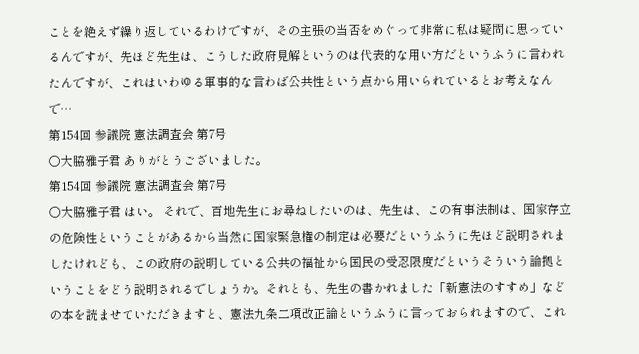ことを絶えず繰り返しているわけですが、その主張の当否をめぐって非常に私は疑問に思っているんですが、先ほど先生は、こうした政府見解というのは代表的な用い方だというふうに言われたんですが、これはいわゆる軍事的な言わば公共性という点から用いられているとお考えなんで…
第154回 参議院 憲法調査会 第7号
○大脇雅子君 ありがとうございました。
第154回 参議院 憲法調査会 第7号
○大脇雅子君 はい。 それで、百地先生にお尋ねしたいのは、先生は、この有事法制は、国家存立の危険性ということがあるから当然に国家緊急権の制定は必要だというふうに先ほど説明されましたけれども、この政府の説明している公共の福祉から国民の受忍限度だというそういう論拠ということをどう説明されるでしょうか。それとも、先生の書かれました「新憲法のすすめ」などの本を読ませていただきますと、憲法九条二項改正論というふうに言っておられますので、これ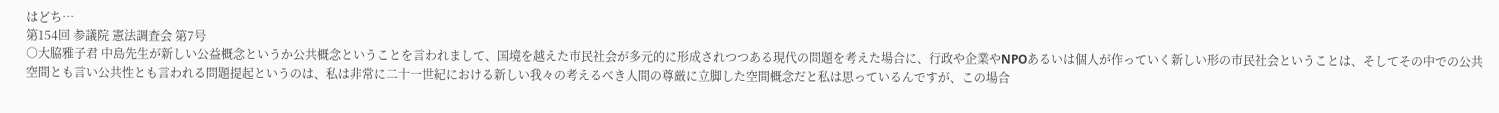はどち…
第154回 参議院 憲法調査会 第7号
○大脇雅子君 中島先生が新しい公益概念というか公共概念ということを言われまして、国境を越えた市民社会が多元的に形成されつつある現代の問題を考えた場合に、行政や企業やNPOあるいは個人が作っていく新しい形の市民社会ということは、そしてその中での公共空間とも言い公共性とも言われる問題提起というのは、私は非常に二十一世紀における新しい我々の考えるべき人間の尊厳に立脚した空間概念だと私は思っているんですが、この場合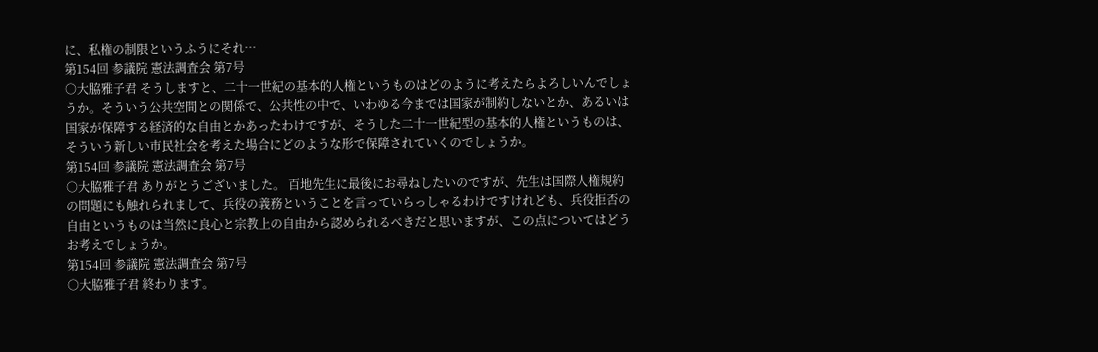に、私権の制限というふうにそれ…
第154回 参議院 憲法調査会 第7号
○大脇雅子君 そうしますと、二十一世紀の基本的人権というものはどのように考えたらよろしいんでしょうか。そういう公共空間との関係で、公共性の中で、いわゆる今までは国家が制約しないとか、あるいは国家が保障する経済的な自由とかあったわけですが、そうした二十一世紀型の基本的人権というものは、そういう新しい市民社会を考えた場合にどのような形で保障されていくのでしょうか。
第154回 参議院 憲法調査会 第7号
○大脇雅子君 ありがとうございました。 百地先生に最後にお尋ねしたいのですが、先生は国際人権規約の問題にも触れられまして、兵役の義務ということを言っていらっしゃるわけですけれども、兵役拒否の自由というものは当然に良心と宗教上の自由から認められるべきだと思いますが、この点についてはどうお考えでしょうか。
第154回 参議院 憲法調査会 第7号
○大脇雅子君 終わります。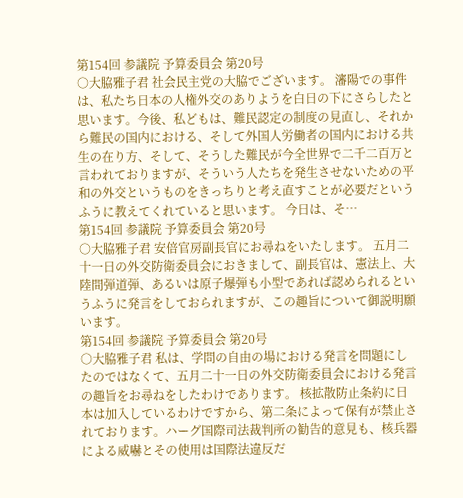第154回 参議院 予算委員会 第20号
○大脇雅子君 社会民主党の大脇でございます。 瀋陽での事件は、私たち日本の人権外交のありようを白日の下にさらしたと思います。今後、私どもは、難民認定の制度の見直し、それから難民の国内における、そして外国人労働者の国内における共生の在り方、そして、そうした難民が今全世界で二千二百万と言われておりますが、そういう人たちを発生させないための平和の外交というものをきっちりと考え直すことが必要だというふうに教えてくれていると思います。 今日は、そ…
第154回 参議院 予算委員会 第20号
○大脇雅子君 安倍官房副長官にお尋ねをいたします。 五月二十一日の外交防衛委員会におきまして、副長官は、憲法上、大陸間弾道弾、あるいは原子爆弾も小型であれば認められるというふうに発言をしておられますが、この趣旨について御説明願います。
第154回 参議院 予算委員会 第20号
○大脇雅子君 私は、学問の自由の場における発言を問題にしたのではなくて、五月二十一日の外交防衛委員会における発言の趣旨をお尋ねをしたわけであります。 核拡散防止条約に日本は加入しているわけですから、第二条によって保有が禁止されております。ハーグ国際司法裁判所の勧告的意見も、核兵器による威嚇とその使用は国際法違反だ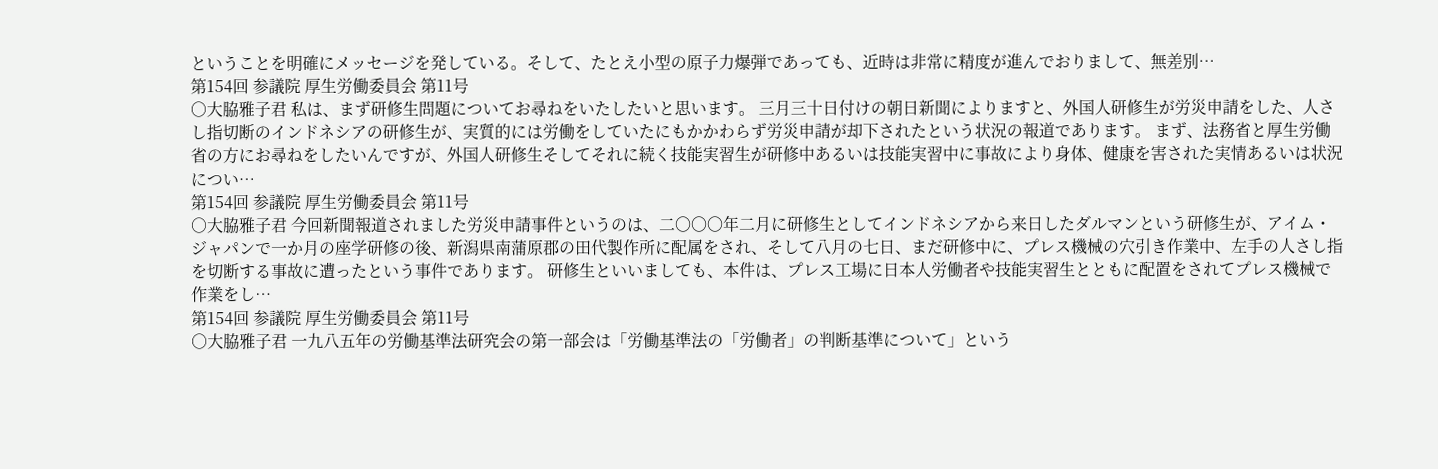ということを明確にメッセージを発している。そして、たとえ小型の原子力爆弾であっても、近時は非常に精度が進んでおりまして、無差別…
第154回 参議院 厚生労働委員会 第11号
○大脇雅子君 私は、まず研修生問題についてお尋ねをいたしたいと思います。 三月三十日付けの朝日新聞によりますと、外国人研修生が労災申請をした、人さし指切断のインドネシアの研修生が、実質的には労働をしていたにもかかわらず労災申請が却下されたという状況の報道であります。 まず、法務省と厚生労働省の方にお尋ねをしたいんですが、外国人研修生そしてそれに続く技能実習生が研修中あるいは技能実習中に事故により身体、健康を害された実情あるいは状況につい…
第154回 参議院 厚生労働委員会 第11号
○大脇雅子君 今回新聞報道されました労災申請事件というのは、二〇〇〇年二月に研修生としてインドネシアから来日したダルマンという研修生が、アイム・ジャパンで一か月の座学研修の後、新潟県南蒲原郡の田代製作所に配属をされ、そして八月の七日、まだ研修中に、プレス機械の穴引き作業中、左手の人さし指を切断する事故に遭ったという事件であります。 研修生といいましても、本件は、プレス工場に日本人労働者や技能実習生とともに配置をされてプレス機械で作業をし…
第154回 参議院 厚生労働委員会 第11号
○大脇雅子君 一九八五年の労働基準法研究会の第一部会は「労働基準法の「労働者」の判断基準について」という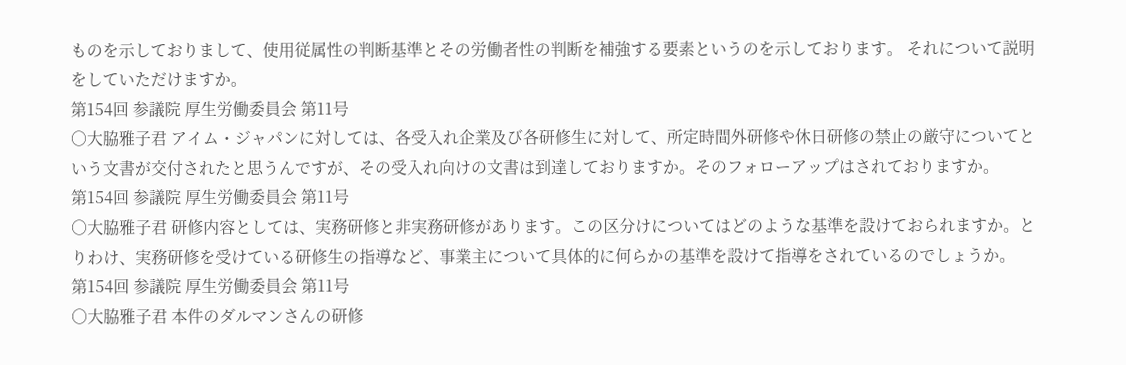ものを示しておりまして、使用従属性の判断基準とその労働者性の判断を補強する要素というのを示しております。 それについて説明をしていただけますか。
第154回 参議院 厚生労働委員会 第11号
○大脇雅子君 アイム・ジャパンに対しては、各受入れ企業及び各研修生に対して、所定時間外研修や休日研修の禁止の厳守についてという文書が交付されたと思うんですが、その受入れ向けの文書は到達しておりますか。そのフォローアップはされておりますか。
第154回 参議院 厚生労働委員会 第11号
○大脇雅子君 研修内容としては、実務研修と非実務研修があります。この区分けについてはどのような基準を設けておられますか。とりわけ、実務研修を受けている研修生の指導など、事業主について具体的に何らかの基準を設けて指導をされているのでしょうか。
第154回 参議院 厚生労働委員会 第11号
○大脇雅子君 本件のダルマンさんの研修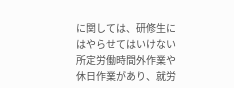に関しては、研修生にはやらせてはいけない所定労働時間外作業や休日作業があり、就労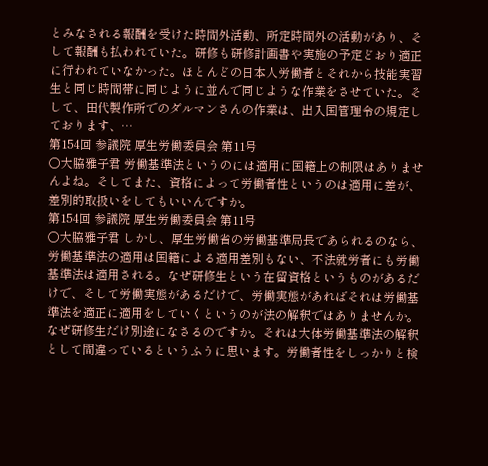とみなされる報酬を受けた時間外活動、所定時間外の活動があり、そして報酬も払われていた。研修も研修計画書や実施の予定どおり適正に行われていなかった。ほとんどの日本人労働者とそれから技能実習生と同じ時間帯に同じように並んで同じような作業をさせていた。そして、田代製作所でのダルマンさんの作業は、出入国管理令の規定しております、…
第154回 参議院 厚生労働委員会 第11号
○大脇雅子君 労働基準法というのには適用に国籍上の制限はありませんよね。そしてまた、資格によって労働者性というのは適用に差が、差別的取扱いをしてもいいんですか。
第154回 参議院 厚生労働委員会 第11号
○大脇雅子君 しかし、厚生労働省の労働基準局長であられるのなら、労働基準法の適用は国籍による適用差別もない、不法就労者にも労働基準法は適用される。なぜ研修生という在留資格というものがあるだけで、そして労働実態があるだけで、労働実態があればそれは労働基準法を適正に適用をしていくというのが法の解釈ではありませんか。なぜ研修生だけ別途になさるのですか。それは大体労働基準法の解釈として間違っているというふうに思います。労働者性をしっかりと検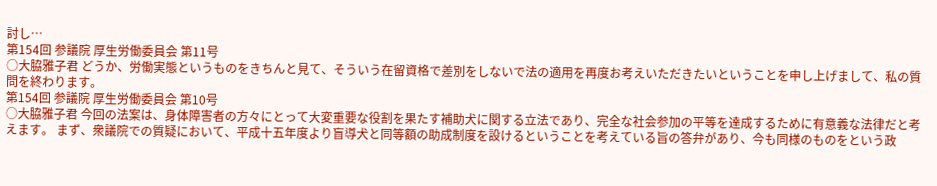討し…
第154回 参議院 厚生労働委員会 第11号
○大脇雅子君 どうか、労働実態というものをきちんと見て、そういう在留資格で差別をしないで法の適用を再度お考えいただきたいということを申し上げまして、私の質問を終わります。
第154回 参議院 厚生労働委員会 第10号
○大脇雅子君 今回の法案は、身体障害者の方々にとって大変重要な役割を果たす補助犬に関する立法であり、完全な社会参加の平等を達成するために有意義な法律だと考えます。 まず、衆議院での質疑において、平成十五年度より盲導犬と同等額の助成制度を設けるということを考えている旨の答弁があり、今も同様のものをという政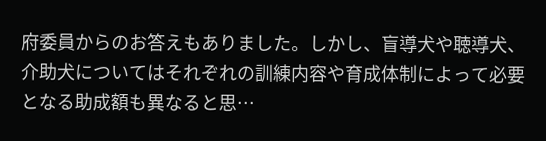府委員からのお答えもありました。しかし、盲導犬や聴導犬、介助犬についてはそれぞれの訓練内容や育成体制によって必要となる助成額も異なると思…